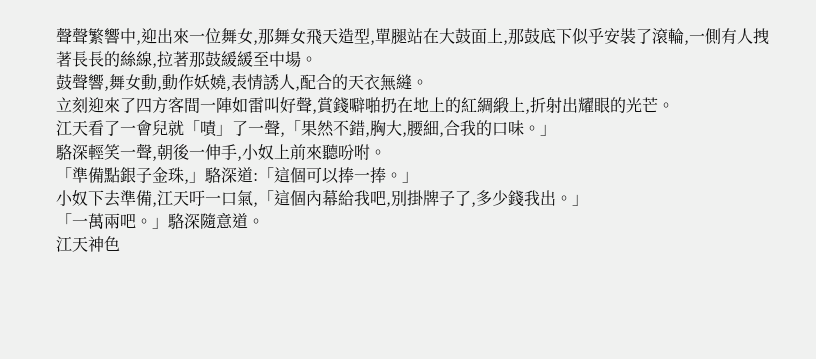聲聲繁響中,迎出來一位舞女,那舞女飛天造型,單腿站在大鼓面上,那鼓底下似乎安裝了滾輪,一側有人拽著長長的絲線,拉著那鼓緩緩至中場。
鼓聲響,舞女動,動作妖嬈,表情誘人,配合的天衣無縫。
立刻迎來了四方客間一陣如雷叫好聲,賞錢噼啪扔在地上的紅綢緞上,折射出耀眼的光芒。
江天看了一會兒就「嘖」了一聲,「果然不錯,胸大,腰細,合我的口味。」
駱深輕笑一聲,朝後一伸手,小奴上前來聽吩咐。
「準備點銀子金珠,」駱深道:「這個可以捧一捧。」
小奴下去準備,江天吁一口氣,「這個內幕給我吧,別掛牌子了,多少錢我出。」
「一萬兩吧。」駱深隨意道。
江天神色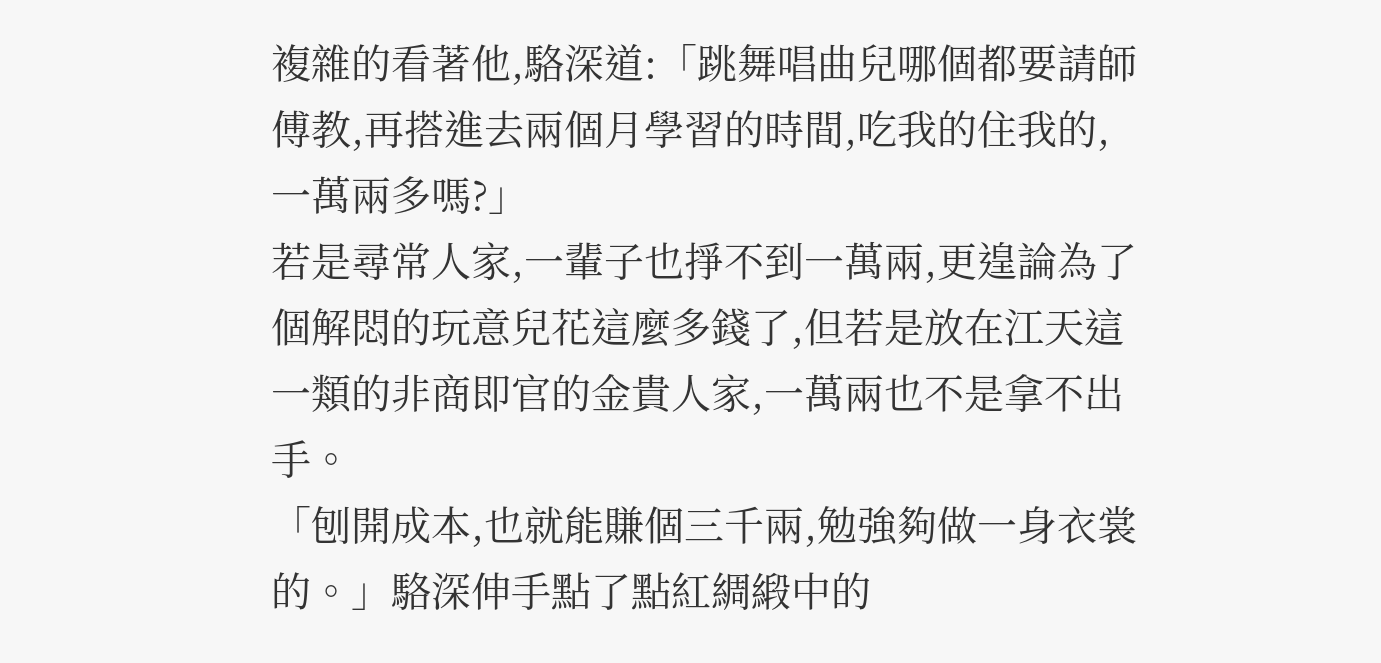複雜的看著他,駱深道:「跳舞唱曲兒哪個都要請師傅教,再搭進去兩個月學習的時間,吃我的住我的,一萬兩多嗎?」
若是尋常人家,一輩子也掙不到一萬兩,更遑論為了個解悶的玩意兒花這麼多錢了,但若是放在江天這一類的非商即官的金貴人家,一萬兩也不是拿不出手。
「刨開成本,也就能賺個三千兩,勉強夠做一身衣裳的。」駱深伸手點了點紅綢緞中的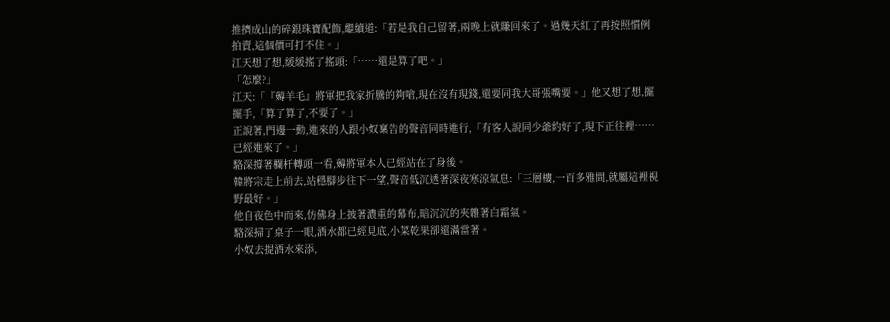推擠成山的碎銀珠寶配飾,繼續道:「若是我自己留著,兩晚上就賺回來了。過幾天紅了再按照慣例拍賣,這個價可打不住。」
江天想了想,緩緩搖了搖頭:「……還是算了吧。」
「怎麼?」
江天:「『薅羊毛』將軍把我家折騰的夠嗆,現在沒有現錢,還要同我大哥張嘴要。」他又想了想,擺擺手,「算了算了,不要了。」
正說著,門邊一動,進來的人跟小奴稟告的聲音同時進行,「有客人說同少爺約好了,現下正往裡……已經進來了。」
駱深撐著欄杆轉頭一看,薅將軍本人已經站在了身後。
韓將宗走上前去,站穩腳步往下一望,聲音低沉透著深夜寒涼氣息:「三層樓,一百多雅間,就屬這裡視野最好。」
他自夜色中而來,仿佛身上披著濃重的幕布,暗沉沉的夾雜著白霜氣。
駱深掃了桌子一眼,酒水都已經見底,小菜乾果卻還滿當著。
小奴去提酒水來添,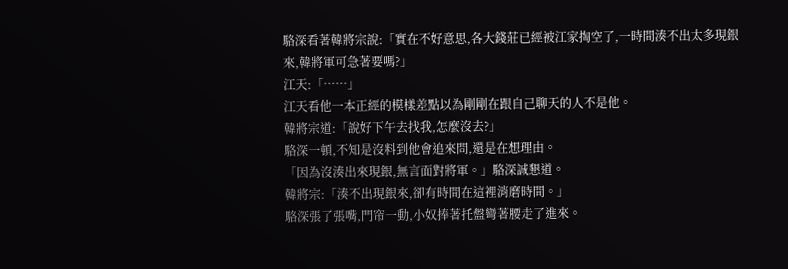駱深看著韓將宗說:「實在不好意思,各大錢莊已經被江家掏空了,一時間湊不出太多現銀來,韓將軍可急著要嗎?」
江天:「……」
江天看他一本正經的模樣差點以為剛剛在跟自己聊天的人不是他。
韓將宗道:「說好下午去找我,怎麼沒去?」
駱深一頓,不知是沒料到他會追來問,還是在想理由。
「因為沒湊出來現銀,無言面對將軍。」駱深誠懇道。
韓將宗:「湊不出現銀來,卻有時間在這裡消磨時間。」
駱深張了張嘴,門帘一動,小奴捧著托盤彎著腰走了進來。